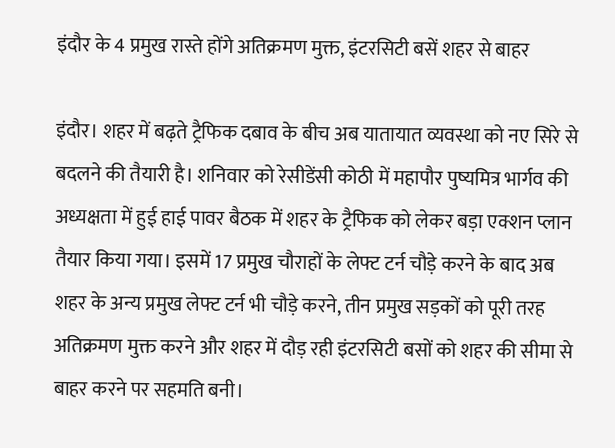इंदौर के 4 प्रमुख रास्ते होंगे अतिक्रमण मुक्त, इंटरसिटी बसें शहर से बाहर

इंदौर। शहर में बढ़ते ट्रैफिक दबाव के बीच अब यातायात व्यवस्था को नए सिरे से बदलने की तैयारी है। शनिवार को रेसीडेंसी कोठी में महापौर पुष्यमित्र भार्गव की अध्यक्षता में हुई हाई पावर बैठक में शहर के ट्रैफिक को लेकर बड़ा एक्शन प्लान तैयार किया गया। इसमें 17 प्रमुख चौराहों के लेफ्ट टर्न चौड़े करने के बाद अब शहर के अन्य प्रमुख लेफ्ट टर्न भी चौड़े करने, तीन प्रमुख सड़कों को पूरी तरह अतिक्रमण मुक्त करने और शहर में दौड़ रही इंटरसिटी बसों को शहर की सीमा से बाहर करने पर सहमति बनी।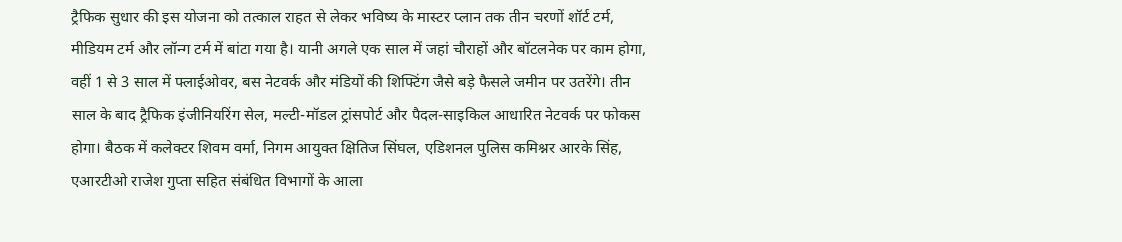ट्रैफिक सुधार की इस योजना को तत्काल राहत से लेकर भविष्य के मास्टर प्लान तक तीन चरणों शॉर्ट टर्म, मीडियम टर्म और लॉन्ग टर्म में बांटा गया है। यानी अगले एक साल में जहां चौराहों और बॉटलनेक पर काम होगा, वहीं 1 से 3 साल में फ्लाईओवर, बस नेटवर्क और मंडियों की शिफ्टिंग जैसे बड़े फैसले जमीन पर उतरेंगे। तीन साल के बाद ट्रैफिक इंजीनियरिंग सेल, मल्टी-मॉडल ट्रांसपोर्ट और पैदल-साइकिल आधारित नेटवर्क पर फोकस होगा। बैठक में कलेक्टर शिवम वर्मा, निगम आयुक्त क्षितिज सिंघल, एडिशनल पुलिस कमिश्नर आरके सिंह, एआरटीओ राजेश गुप्ता सहित संबंधित विभागों के आला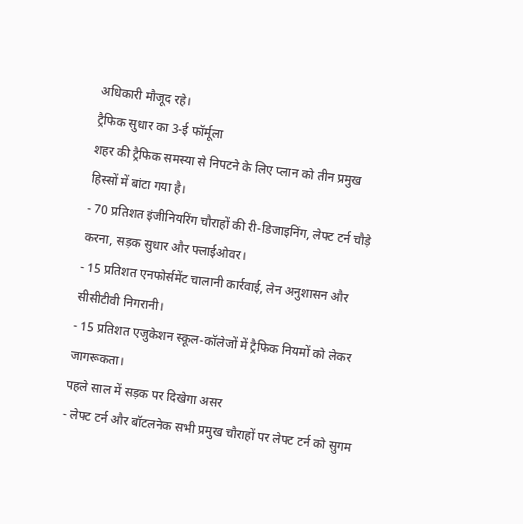अधिकारी मौजूद रहे।
ट्रैफिक सुधार का 3-ई फॉर्मूला
शहर की ट्रैफिक समस्या से निपटने के लिए प्लान को तीन प्रमुख हिस्सों में बांटा गया है।
- 70 प्रतिशत इंजीनियरिंग चौराहों की री-डिजाइनिंग, लेफ्ट टर्न चौड़े करना, सड़क सुधार और फ्लाईओवर।
- 15 प्रतिशत एनफोर्समेंट चालानी कार्रवाई, लेन अनुशासन और सीसीटीवी निगरानी।
- 15 प्रतिशत एजुकेशन स्कूल-कॉलेजों में ट्रैफिक नियमों को लेकर जागरूकता।
पहले साल में सड़क पर दिखेगा असर
- लेफ्ट टर्न और बॉटलनेक सभी प्रमुख चौराहों पर लेफ्ट टर्न को सुगम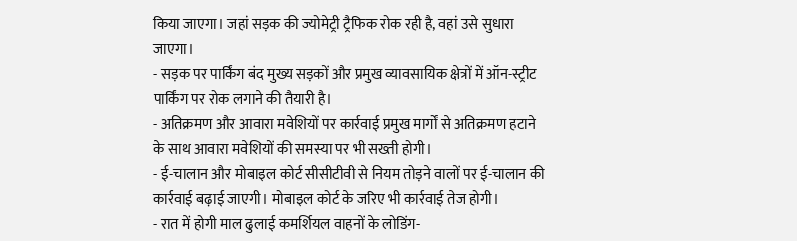किया जाएगा। जहां सड़क की ज्योमेट्री ट्रैफिक रोक रही है, वहां उसे सुधारा जाएगा।
- सड़क पर पार्किंग बंद मुख्य सड़कों और प्रमुख व्यावसायिक क्षेत्रों में ऑन-स्ट्रीट पार्किंग पर रोक लगाने की तैयारी है।
- अतिक्रमण और आवारा मवेशियों पर कार्रवाई प्रमुख मार्गों से अतिक्रमण हटाने के साथ आवारा मवेशियों की समस्या पर भी सख्ती होगी।
- ई-चालान और मोबाइल कोर्ट सीसीटीवी से नियम तोड़ने वालों पर ई-चालान की कार्रवाई बढ़ाई जाएगी। मोबाइल कोर्ट के जरिए भी कार्रवाई तेज होगी।
- रात में होगी माल ढुलाई कमर्शियल वाहनों के लोडिंग-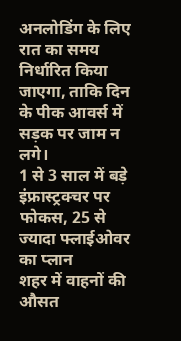अनलोडिंग के लिए रात का समय निर्धारित किया जाएगा, ताकि दिन के पीक आवर्स में सड़क पर जाम न लगे।
1 से 3 साल में बड़े इंफ्रास्ट्रक्चर पर फोकस, 25 से ज्यादा फ्लाईओवर का प्लान
शहर में वाहनों की औसत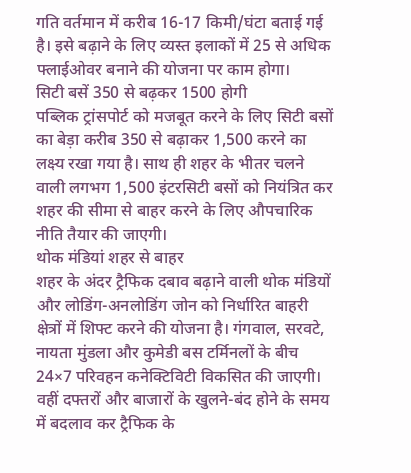गति वर्तमान में करीब 16-17 किमी/घंटा बताई गई है। इसे बढ़ाने के लिए व्यस्त इलाकों में 25 से अधिक फ्लाईओवर बनाने की योजना पर काम होगा।
सिटी बसें 350 से बढ़कर 1500 होगी
पब्लिक ट्रांसपोर्ट को मजबूत करने के लिए सिटी बसों का बेड़ा करीब 350 से बढ़ाकर 1,500 करने का लक्ष्य रखा गया है। साथ ही शहर के भीतर चलने वाली लगभग 1,500 इंटरसिटी बसों को नियंत्रित कर शहर की सीमा से बाहर करने के लिए औपचारिक नीति तैयार की जाएगी।
थोक मंडियां शहर से बाहर
शहर के अंदर ट्रैफिक दबाव बढ़ाने वाली थोक मंडियों और लोडिंग-अनलोडिंग जोन को निर्धारित बाहरी क्षेत्रों में शिफ्ट करने की योजना है। गंगवाल, सरवटे, नायता मुंडला और कुमेडी बस टर्मिनलों के बीच 24×7 परिवहन कनेक्टिविटी विकसित की जाएगी। वहीं दफ्तरों और बाजारों के खुलने-बंद होने के समय में बदलाव कर ट्रैफिक के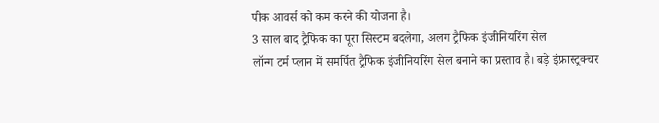पीक आवर्स को कम करने की योजना है।
3 साल बाद ट्रैफिक का पूरा सिस्टम बदलेगा, अलग ट्रैफिक इंजीनियरिंग सेल
लॉन्ग टर्म प्लान में समर्पित ट्रैफिक इंजीनियरिंग सेल बनाने का प्रस्ताव है। बड़े इंफ्रास्ट्रक्चर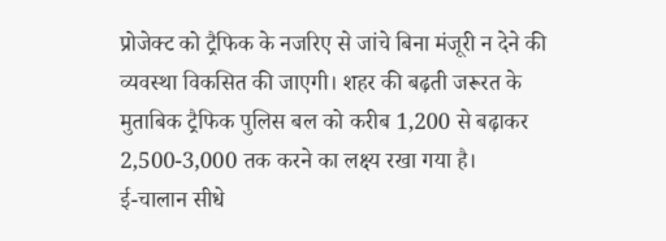प्रोजेक्ट को ट्रैफिक के नजरिए से जांचे बिना मंजूरी न देने की व्यवस्था विकसित की जाएगी। शहर की बढ़ती जरूरत के मुताबिक ट्रैफिक पुलिस बल को करीब 1,200 से बढ़ाकर 2,500-3,000 तक करने का लक्ष्य रखा गया है।
ई-चालान सीधे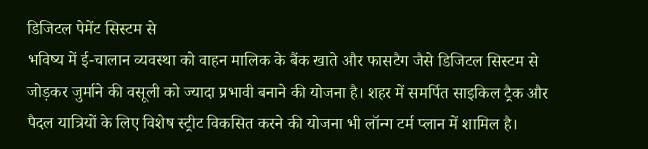डिजिटल पेमेंट सिस्टम से
भविष्य में ई-चालान व्यवस्था को वाहन मालिक के बैंक खाते और फासटैग जैसे डिजिटल सिस्टम से जोड़कर जुर्माने की वसूली को ज्यादा प्रभावी बनाने की योजना है। शहर में समर्पित साइकिल ट्रैक और पैदल यात्रियों के लिए विशेष स्ट्रीट विकसित करने की योजना भी लॉन्ग टर्म प्लान में शामिल है।